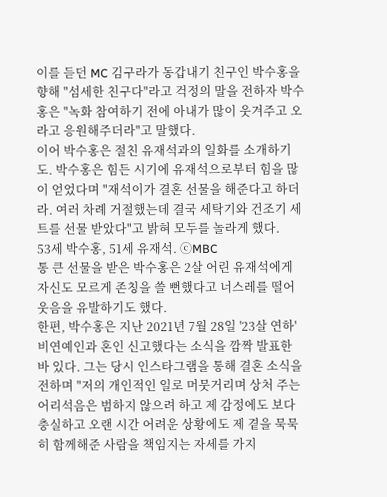이를 듣던 MC 김구라가 동갑내기 친구인 박수홍을 향해 "섬세한 친구다"라고 걱정의 말을 전하자 박수홍은 "녹화 참여하기 전에 아내가 많이 웃겨주고 오라고 응원해주더라"고 말했다.
이어 박수홍은 절친 유재석과의 일화를 소개하기도. 박수홍은 힘든 시기에 유재석으로부터 힘을 많이 얻었다며 "재석이가 결혼 선물을 해준다고 하더라. 여러 차례 거절했는데 결국 세탁기와 건조기 세트를 선물 받았다"고 밝혀 모두를 놀라게 했다.
53세 박수홍, 51세 유재석. ⓒMBC
통 큰 선물을 받은 박수홍은 2살 어린 유재석에게 자신도 모르게 존칭을 쓸 뻔했다고 너스레를 떨어 웃음을 유발하기도 했다.
한편, 박수홍은 지난 2021년 7월 28일 '23살 연하' 비연예인과 혼인 신고했다는 소식을 깜짝 발표한 바 있다. 그는 당시 인스타그램을 통해 결혼 소식을 전하며 "저의 개인적인 일로 머뭇거리며 상처 주는 어리석음은 범하지 않으려 하고 제 감정에도 보다 충실하고 오랜 시간 어려운 상황에도 제 곁을 묵묵히 함께해준 사람을 책임지는 자세를 가지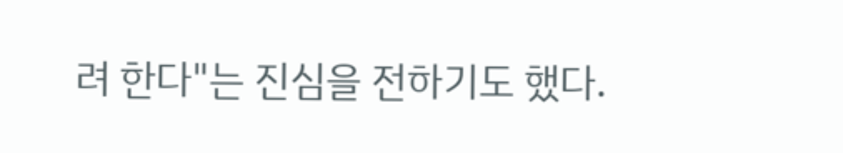려 한다"는 진심을 전하기도 했다.